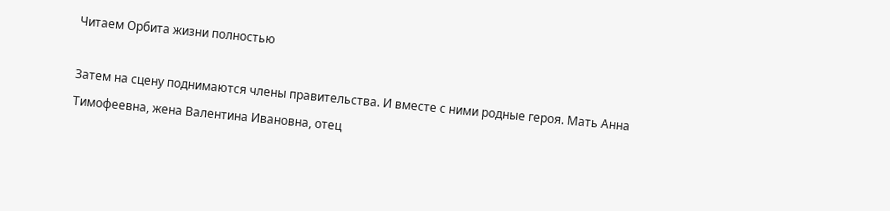Читаем Орбита жизни полностью

Затем на сцену поднимаются члены правительства. И вместе с ними родные героя. Мать Анна Тимофеевна, жена Валентина Ивановна, отец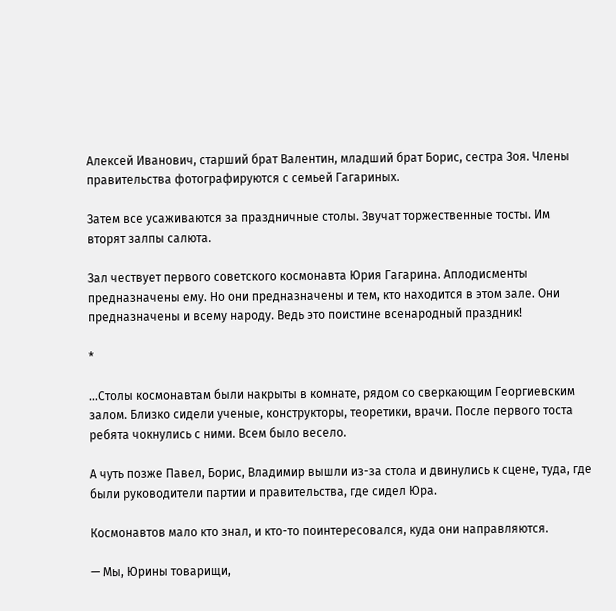Алексей Иванович, старший брат Валентин, младший брат Борис, сестра Зоя. Члены правительства фотографируются с семьей Гагариных.

Затем все усаживаются за праздничные столы. Звучат торжественные тосты. Им вторят залпы салюта.

Зал чествует первого советского космонавта Юрия Гагарина. Аплодисменты предназначены ему. Но они предназначены и тем, кто находится в этом зале. Они предназначены и всему народу. Ведь это поистине всенародный праздник!

*

…Столы космонавтам были накрыты в комнате, рядом со сверкающим Георгиевским залом. Близко сидели ученые, конструкторы, теоретики, врачи. После первого тоста ребята чокнулись с ними. Всем было весело.

А чуть позже Павел, Борис, Владимир вышли из-за стола и двинулись к сцене, туда, где были руководители партии и правительства, где сидел Юра.

Космонавтов мало кто знал, и кто-то поинтересовался, куда они направляются.

— Мы, Юрины товарищи,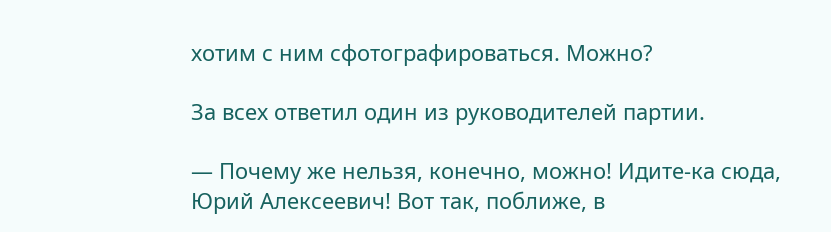хотим с ним сфотографироваться. Можно?

За всех ответил один из руководителей партии.

— Почему же нельзя, конечно, можно! Идите-ка сюда, Юрий Алексеевич! Вот так, поближе, в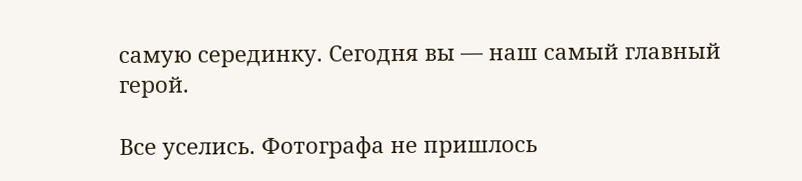самую серединку. Сегодня вы — наш самый главный герой.

Все уселись. Фотографа не пришлось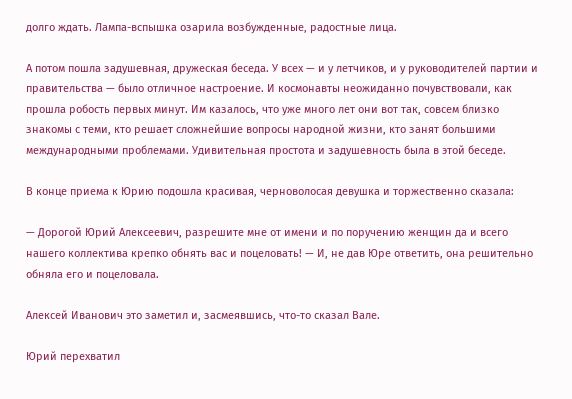долго ждать. Лампа-вспышка озарила возбужденные, радостные лица.

А потом пошла задушевная, дружеская беседа. У всех — и у летчиков, и у руководителей партии и правительства — было отличное настроение. И космонавты неожиданно почувствовали, как прошла робость первых минут. Им казалось, что уже много лет они вот так, совсем близко знакомы с теми, кто решает сложнейшие вопросы народной жизни, кто занят большими международными проблемами. Удивительная простота и задушевность была в этой беседе.

В конце приема к Юрию подошла красивая, черноволосая девушка и торжественно сказала:

— Дорогой Юрий Алексеевич, разрешите мне от имени и по поручению женщин да и всего нашего коллектива крепко обнять вас и поцеловать! — И, не дав Юре ответить, она решительно обняла его и поцеловала.

Алексей Иванович это заметил и, засмеявшись, что-то сказал Вале.

Юрий перехватил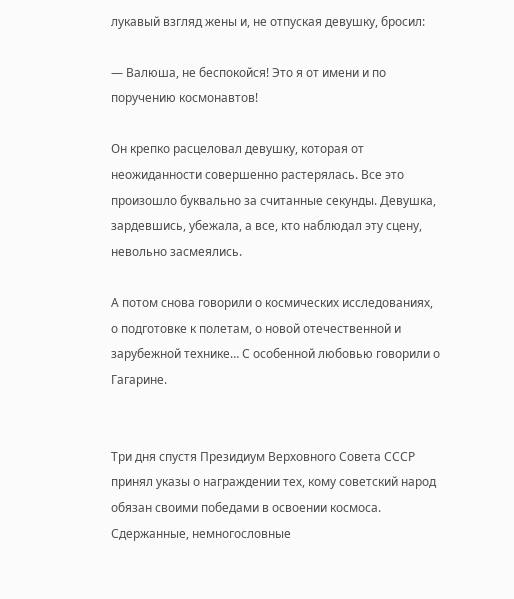лукавый взгляд жены и, не отпуская девушку, бросил:

— Валюша, не беспокойся! Это я от имени и по поручению космонавтов!

Он крепко расцеловал девушку, которая от неожиданности совершенно растерялась. Все это произошло буквально за считанные секунды. Девушка, зардевшись, убежала, а все, кто наблюдал эту сцену, невольно засмеялись.

А потом снова говорили о космических исследованиях, о подготовке к полетам, о новой отечественной и зарубежной технике… С особенной любовью говорили о Гагарине.


Три дня спустя Президиум Верховного Совета СССР принял указы о награждении тех, кому советский народ обязан своими победами в освоении космоса. Сдержанные, немногословные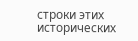строки этих исторических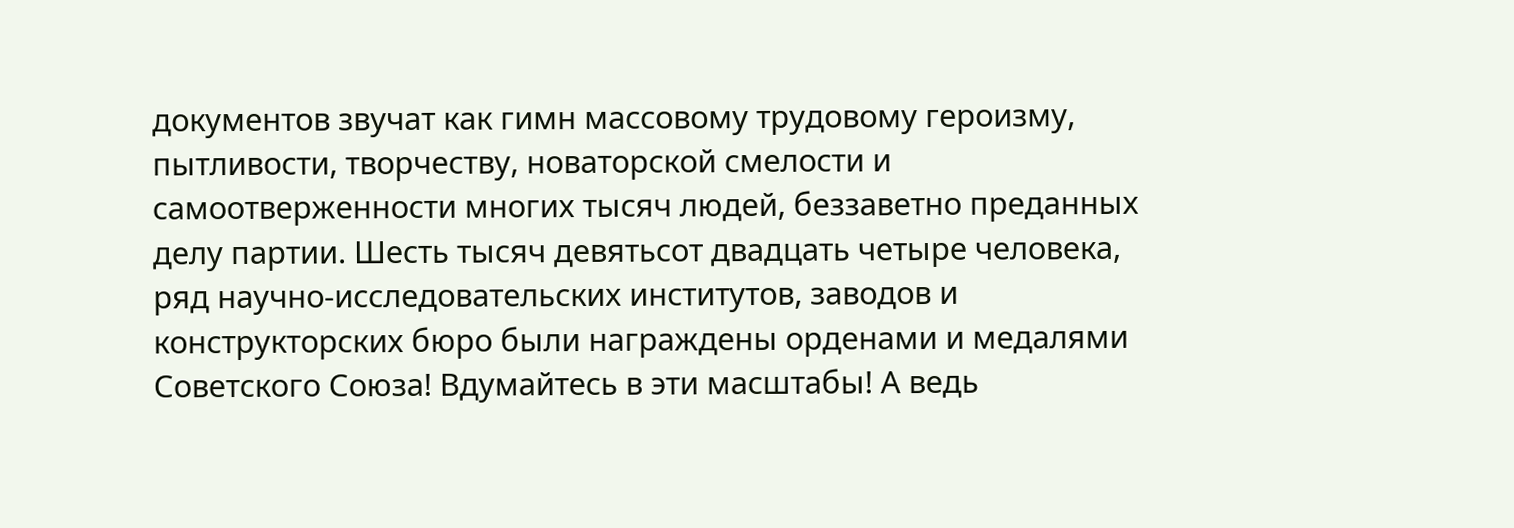документов звучат как гимн массовому трудовому героизму, пытливости, творчеству, новаторской смелости и самоотверженности многих тысяч людей, беззаветно преданных делу партии. Шесть тысяч девятьсот двадцать четыре человека, ряд научно-исследовательских институтов, заводов и конструкторских бюро были награждены орденами и медалями Советского Союза! Вдумайтесь в эти масштабы! А ведь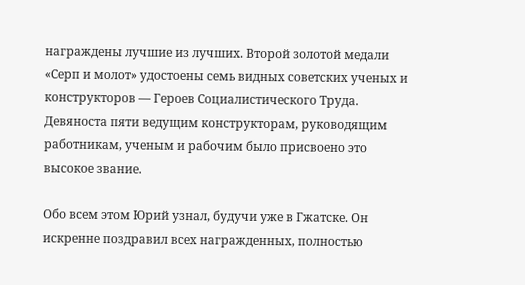награждены лучшие из лучших. Второй золотой медали «Серп и молот» удостоены семь видных советских ученых и конструкторов — Героев Социалистического Труда. Девяноста пяти ведущим конструкторам, руководящим работникам, ученым и рабочим было присвоено это высокое звание.

Обо всем этом Юрий узнал, будучи уже в Гжатске. Он искренне поздравил всех награжденных, полностью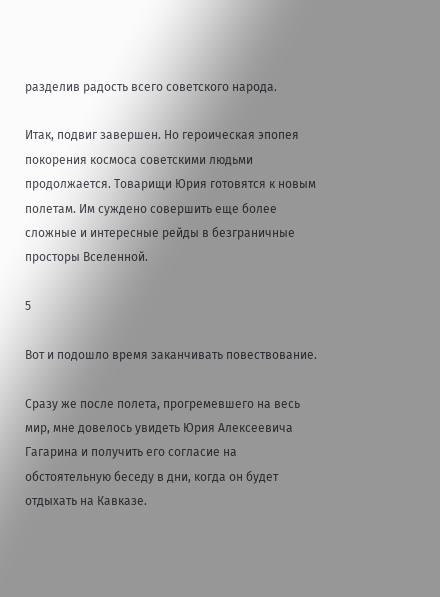разделив радость всего советского народа.

Итак, подвиг завершен. Но героическая эпопея покорения космоса советскими людьми продолжается. Товарищи Юрия готовятся к новым полетам. Им суждено совершить еще более сложные и интересные рейды в безграничные просторы Вселенной.

5

Вот и подошло время заканчивать повествование.

Сразу же после полета, прогремевшего на весь мир, мне довелось увидеть Юрия Алексеевича Гагарина и получить его согласие на обстоятельную беседу в дни, когда он будет отдыхать на Кавказе.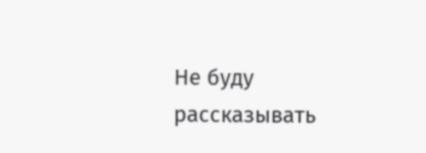Не буду рассказывать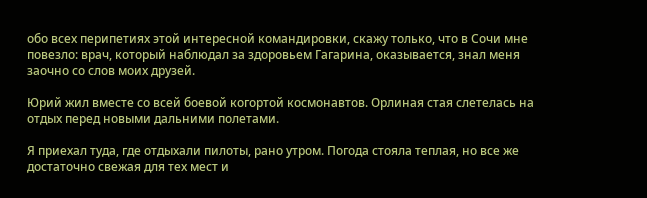обо всех перипетиях этой интересной командировки, скажу только, что в Сочи мне повезло: врач, который наблюдал за здоровьем Гагарина, оказывается, знал меня заочно со слов моих друзей.

Юрий жил вместе со всей боевой когортой космонавтов. Орлиная стая слетелась на отдых перед новыми дальними полетами.

Я приехал туда, где отдыхали пилоты, рано утром. Погода стояла теплая, но все же достаточно свежая для тех мест и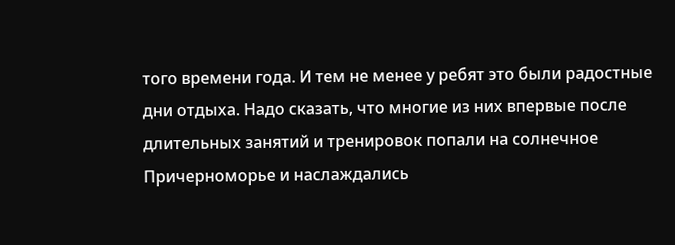того времени года. И тем не менее у ребят это были радостные дни отдыха. Надо сказать, что многие из них впервые после длительных занятий и тренировок попали на солнечное Причерноморье и наслаждались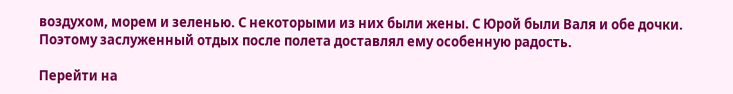воздухом, морем и зеленью. С некоторыми из них были жены. С Юрой были Валя и обе дочки. Поэтому заслуженный отдых после полета доставлял ему особенную радость.

Перейти на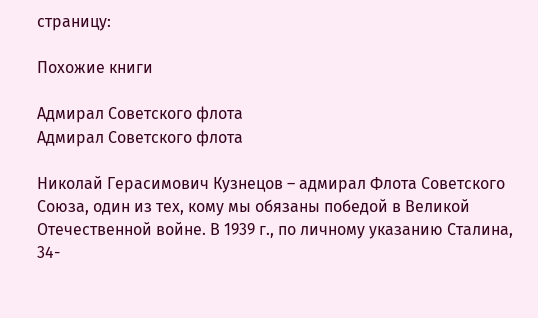страницу:

Похожие книги

Адмирал Советского флота
Адмирал Советского флота

Николай Герасимович Кузнецов – адмирал Флота Советского Союза, один из тех, кому мы обязаны победой в Великой Отечественной войне. В 1939 г., по личному указанию Сталина, 34-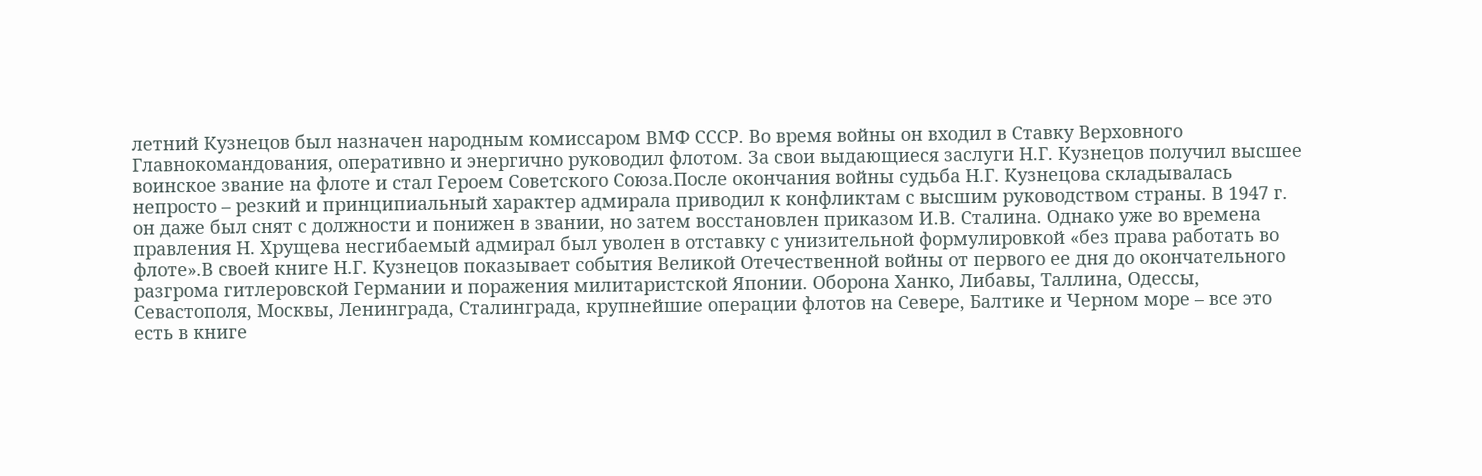летний Кузнецов был назначен народным комиссаром ВМФ СССР. Во время войны он входил в Ставку Верховного Главнокомандования, оперативно и энергично руководил флотом. За свои выдающиеся заслуги Н.Г. Кузнецов получил высшее воинское звание на флоте и стал Героем Советского Союза.После окончания войны судьба Н.Г. Кузнецова складывалась непросто – резкий и принципиальный характер адмирала приводил к конфликтам с высшим руководством страны. В 1947 г. он даже был снят с должности и понижен в звании, но затем восстановлен приказом И.В. Сталина. Однако уже во времена правления Н. Хрущева несгибаемый адмирал был уволен в отставку с унизительной формулировкой «без права работать во флоте».В своей книге Н.Г. Кузнецов показывает события Великой Отечественной войны от первого ее дня до окончательного разгрома гитлеровской Германии и поражения милитаристской Японии. Оборона Ханко, Либавы, Таллина, Одессы, Севастополя, Москвы, Ленинграда, Сталинграда, крупнейшие операции флотов на Севере, Балтике и Черном море – все это есть в книге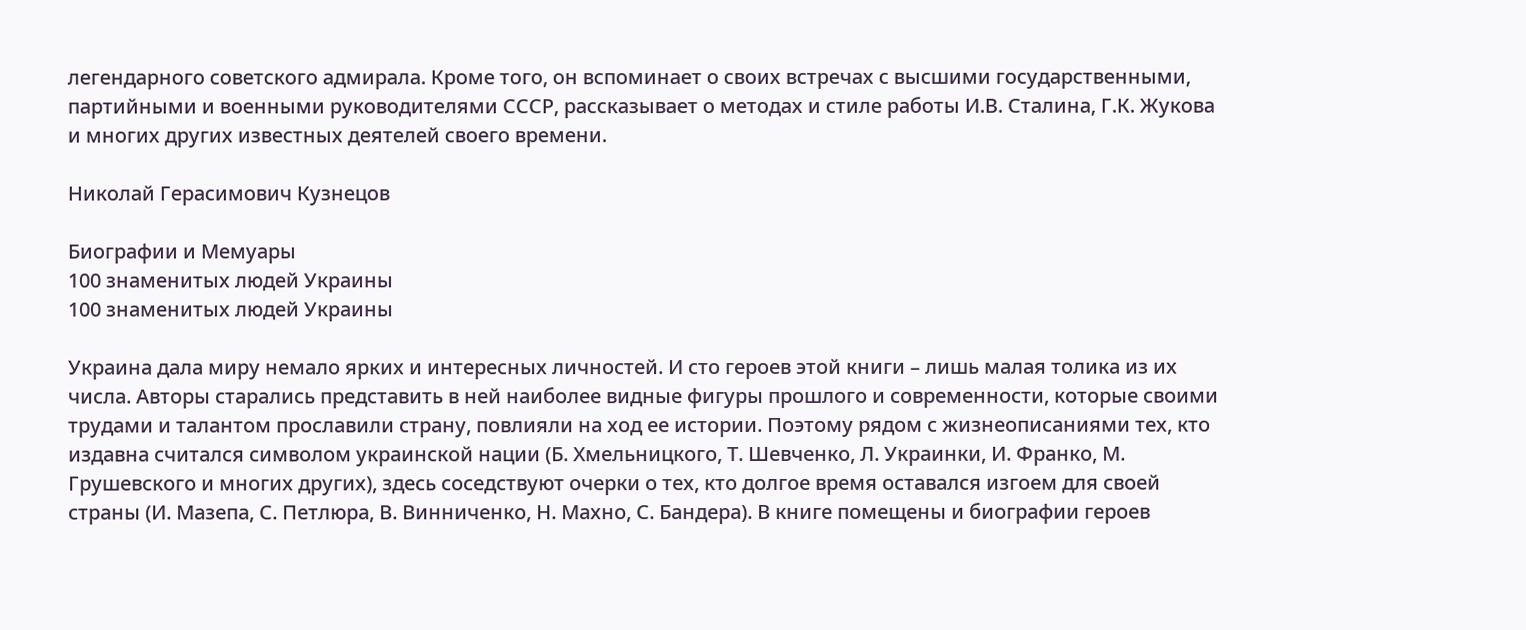легендарного советского адмирала. Кроме того, он вспоминает о своих встречах с высшими государственными, партийными и военными руководителями СССР, рассказывает о методах и стиле работы И.В. Сталина, Г.К. Жукова и многих других известных деятелей своего времени.

Николай Герасимович Кузнецов

Биографии и Мемуары
100 знаменитых людей Украины
100 знаменитых людей Украины

Украина дала миру немало ярких и интересных личностей. И сто героев этой книги – лишь малая толика из их числа. Авторы старались представить в ней наиболее видные фигуры прошлого и современности, которые своими трудами и талантом прославили страну, повлияли на ход ее истории. Поэтому рядом с жизнеописаниями тех, кто издавна считался символом украинской нации (Б. Хмельницкого, Т. Шевченко, Л. Украинки, И. Франко, М. Грушевского и многих других), здесь соседствуют очерки о тех, кто долгое время оставался изгоем для своей страны (И. Мазепа, С. Петлюра, В. Винниченко, Н. Махно, С. Бандера). В книге помещены и биографии героев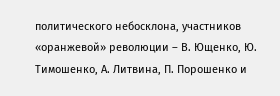политического небосклона, участников «оранжевой» революции – В. Ющенко, Ю. Тимошенко, А. Литвина, П. Порошенко и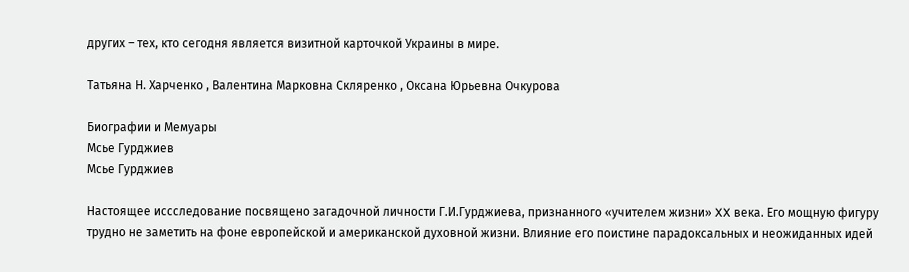других – тех, кто сегодня является визитной карточкой Украины в мире.

Татьяна Н. Харченко , Валентина Марковна Скляренко , Оксана Юрьевна Очкурова

Биографии и Мемуары
Мсье Гурджиев
Мсье Гурджиев

Настоящее иссследование посвящено загадочной личности Г.И.Гурджиева, признанного «учителем жизни» XX века. Его мощную фигуру трудно не заметить на фоне европейской и американской духовной жизни. Влияние его поистине парадоксальных и неожиданных идей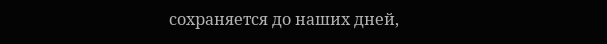сохраняется до наших дней,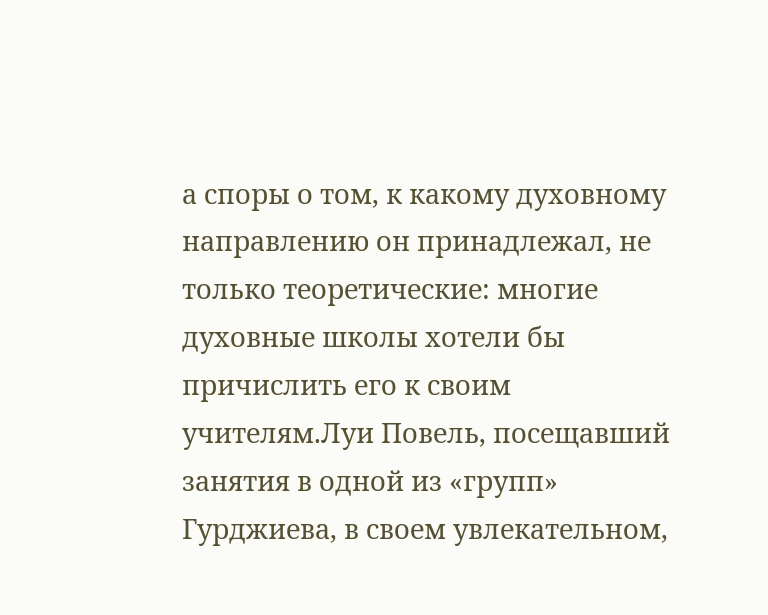а споры о том, к какому духовному направлению он принадлежал, не только теоретические: многие духовные школы хотели бы причислить его к своим учителям.Луи Повель, посещавший занятия в одной из «групп» Гурджиева, в своем увлекательном,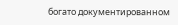богато документированном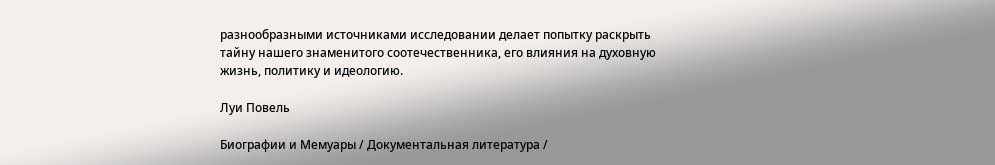разнообразными источниками исследовании делает попытку раскрыть тайну нашего знаменитого соотечественника, его влияния на духовную жизнь, политику и идеологию.

Луи Повель

Биографии и Мемуары / Документальная литература /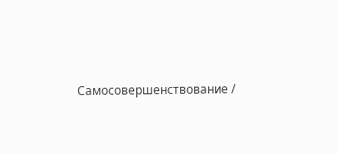Самосовершенствование /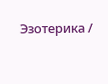Эзотерика /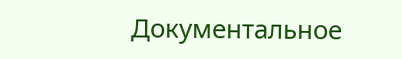Документальное